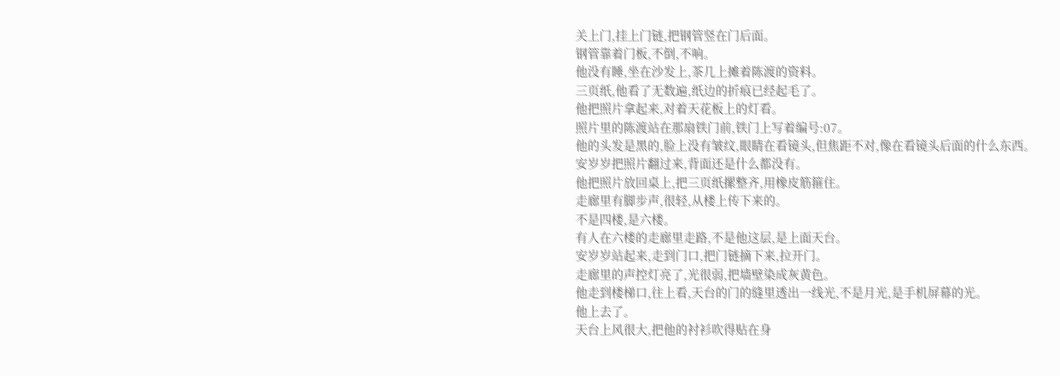关上门,挂上门链,把钢管竖在门后面。
钢管靠着门板,不倒,不响。
他没有睡,坐在沙发上,茶几上摊着陈渡的资料。
三页纸,他看了无数遍,纸边的折痕已经起毛了。
他把照片拿起来,对着天花板上的灯看。
照片里的陈渡站在那扇铁门前,铁门上写着编号:07。
他的头发是黑的,脸上没有皱纹,眼睛在看镜头,但焦距不对,像在看镜头后面的什么东西。
安岁岁把照片翻过来,背面还是什么都没有。
他把照片放回桌上,把三页纸摞整齐,用橡皮筋箍住。
走廊里有脚步声,很轻,从楼上传下来的。
不是四楼,是六楼。
有人在六楼的走廊里走路,不是他这层,是上面天台。
安岁岁站起来,走到门口,把门链摘下来,拉开门。
走廊里的声控灯亮了,光很弱,把墙壁染成灰黄色。
他走到楼梯口,往上看,天台的门的缝里透出一线光,不是月光,是手机屏幕的光。
他上去了。
天台上风很大,把他的衬衫吹得贴在身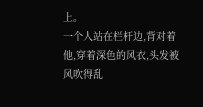上。
一个人站在栏杆边,背对着他,穿着深色的风衣,头发被风吹得乱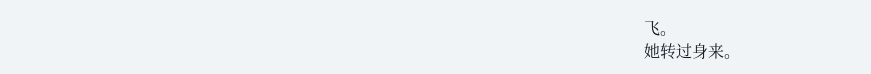飞。
她转过身来。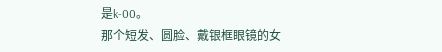是k-00。
那个短发、圆脸、戴银框眼镜的女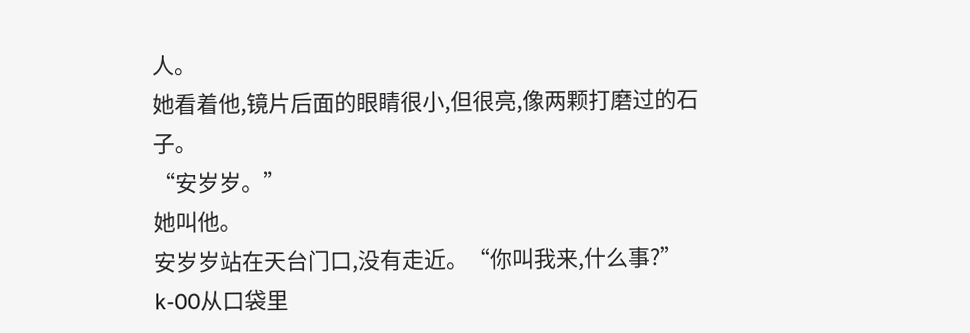人。
她看着他,镜片后面的眼睛很小,但很亮,像两颗打磨过的石子。
“安岁岁。”
她叫他。
安岁岁站在天台门口,没有走近。“你叫我来,什么事?”
k-00从口袋里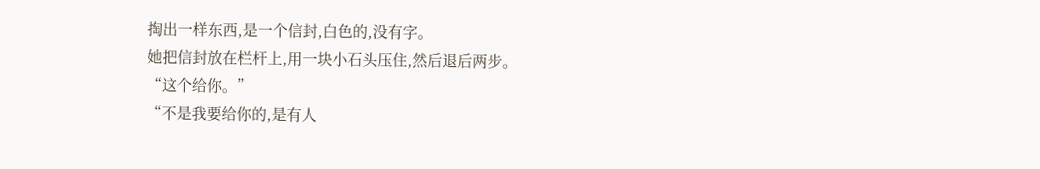掏出一样东西,是一个信封,白色的,没有字。
她把信封放在栏杆上,用一块小石头压住,然后退后两步。
“这个给你。”
“不是我要给你的,是有人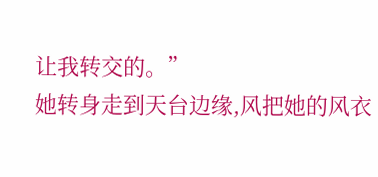让我转交的。”
她转身走到天台边缘,风把她的风衣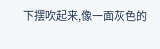下摆吹起来,像一面灰色的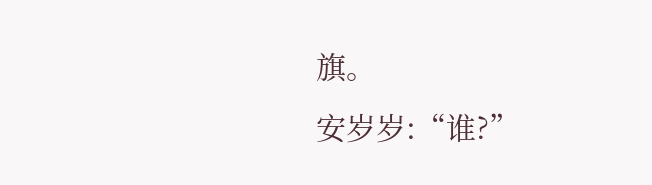旗。
安岁岁:“谁?”